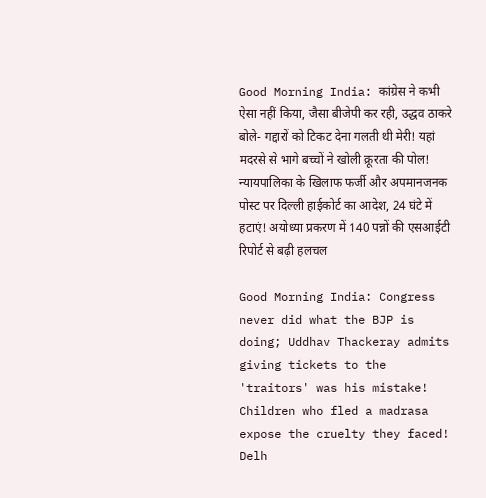Good Morning India: कांग्रेस ने कभी ऐसा नहीं किया, जैसा बीजेपी कर रही, उद्धव ठाकरे बोले- गद्दारों को टिकट देना गलती थी मेरी! यहां मदरसे से भागे बच्चों ने खोली क्रूरता की पोल! न्यायपालिका के खिलाफ फर्जी और अपमानजनक पोस्ट पर दिल्ली हाईकोर्ट का आदेश, 24 घंटे में हटाएं! अयोध्या प्रकरण में 140 पन्नों की एसआईटी रिपोर्ट से बढ़ी हलचल

Good Morning India: Congress never did what the BJP is doing; Uddhav Thackeray admits giving tickets to the 'traitors' was his mistake! Children who fled a madrasa expose the cruelty they faced! Delh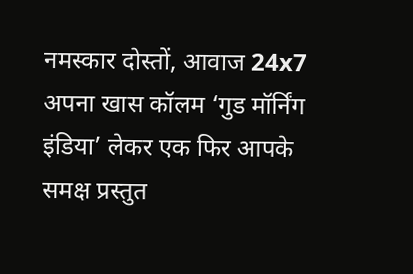नमस्कार दोस्तों, आवाज 24x7 अपना खास कॉलम ‘गुड मॉर्निंग इंडिया’ लेकर एक फिर आपके समक्ष प्रस्तुत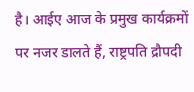है। आईए आज के प्रमुख कार्यक्रमों पर नजर डालते हैं, राष्ट्रपति द्रौपदी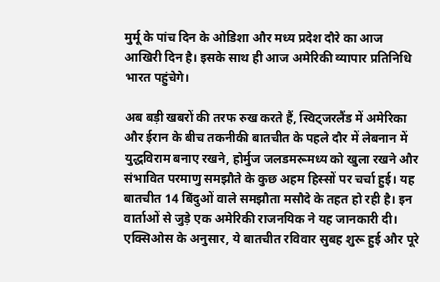मुर्मू के पांच दिन के ओडिशा और मध्य प्रदेश दौरे का आज आखिरी दिन है। इसके साथ ही आज अमेरिकी व्यापार प्रतिनिधि भारत पहुंचेगे।

अब बड़ी खबरों की तरफ रुख करते हैं, स्विट्जरलैंड में अमेरिका और ईरान के बीच तकनीकी बातचीत के पहले दौर में लेबनान में युद्धविराम बनाए रखने, होर्मुज जलडमरूमध्य को खुला रखने और संभावित परमाणु समझौते के कुछ अहम हिस्सों पर चर्चा हुई। यह बातचीत 14 बिंदुओं वाले समझौता मसौदे के तहत हो रही है। इन वार्ताओं से जुड़े एक अमेरिकी राजनयिक ने यह जानकारी दी। एक्सिओस के अनुसार, ये बातचीत रविवार सुबह शुरू हुई और पूरे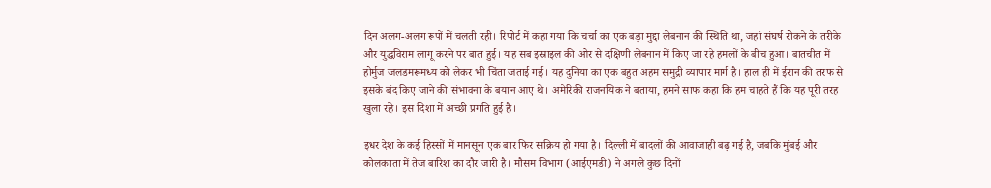दिन अलग-अलग रूपों में चलती रही। रिपोर्ट में कहा गया कि चर्चा का एक बड़ा मुद्दा लेबनान की स्थिति था, जहां संघर्ष रोकने के तरीके और युद्धविराम लागू करने पर बात हुई। यह सब इस्राइल की ओर से दक्षिणी लेबनान में किए जा रहे हमलों के बीच हुआ। बातचीत में होर्मुज जलडमरूमध्य को लेकर भी चिंता जताई गई। यह दुनिया का एक बहुत अहम समुद्री व्यापार मार्ग है। हाल ही में ईरान की तरफ से इसके बंद किए जाने की संभावना के बयान आए थे। अमेरिकी राजनयिक ने बताया, हमने साफ कहा कि हम चाहते हैं कि यह पूरी तरह खुला रहे। इस दिशा में अच्छी प्रगति हुई है।

इधर देश के कई हिस्सों में मानसून एक बार फिर सक्रिय हो गया है। दिल्ली में बादलों की आवाजाही बढ़ गई है, जबकि मुंबई और कोलकाता में तेज बारिश का दौर जारी है। मौसम विभाग (आईएमडी) ने अगले कुछ दिनों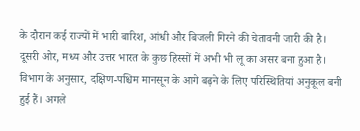के दौरान कई राज्यों में भारी बारिश, आंधी और बिजली गिरने की चेतावनी जारी की है। दूसरी ओर, मध्य और उत्तर भारत के कुछ हिस्सों में अभी भी लू का असर बना हुआ है। विभाग के अनुसार, दक्षिण-पश्चिम मानसून के आगे बढ़ने के लिए परिस्थितियां अनुकूल बनी हुई हैं। अगले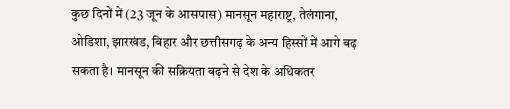कुछ दिनों में (23 जून के आसपास) मानसून महाराष्ट्र, तेलंगाना, ओडिशा, झारखंड, बिहार और छत्तीसगढ़ के अन्य हिस्सों में आगे बढ़ सकता है। मानसून की सक्रियता बढ़ने से देश के अधिकतर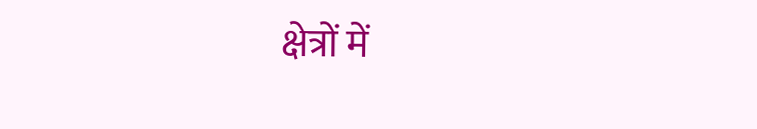क्षेत्रों में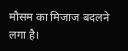मौसम का मिजाज बदलने लगा है।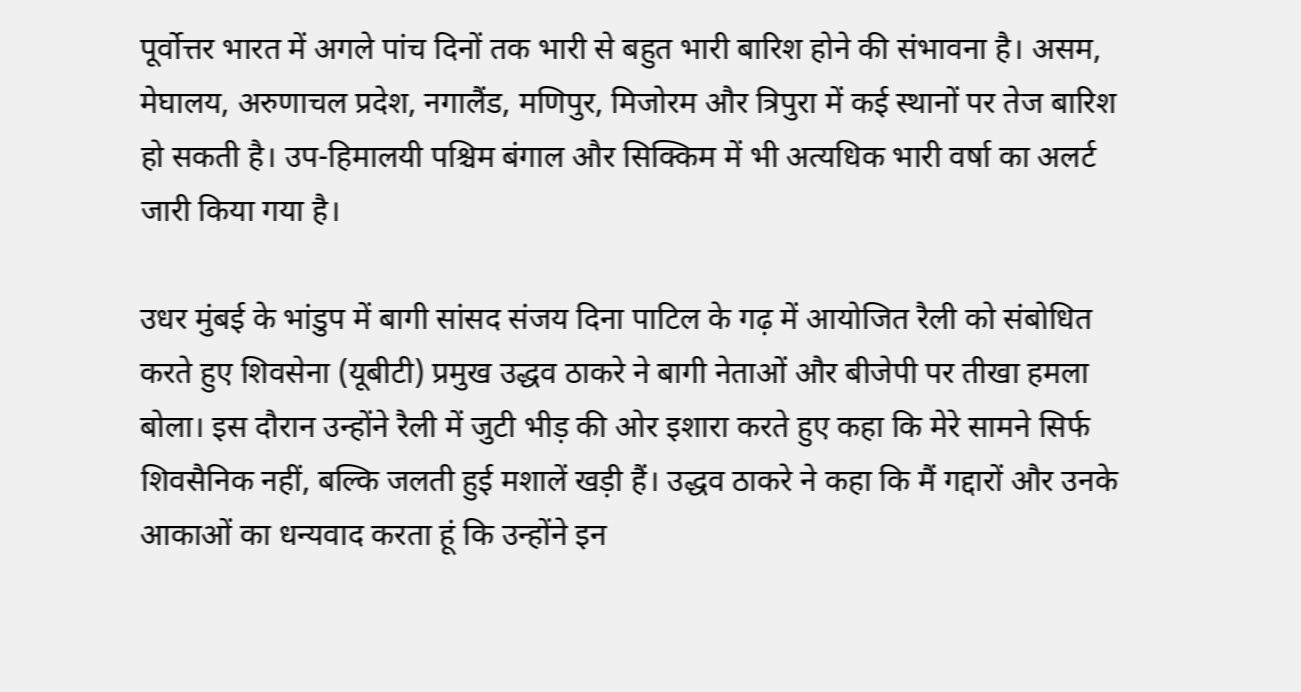पूर्वोत्तर भारत में अगले पांच दिनों तक भारी से बहुत भारी बारिश होने की संभावना है। असम, मेघालय, अरुणाचल प्रदेश, नगालैंड, मणिपुर, मिजोरम और त्रिपुरा में कई स्थानों पर तेज बारिश हो सकती है। उप-हिमालयी पश्चिम बंगाल और सिक्किम में भी अत्यधिक भारी वर्षा का अलर्ट जारी किया गया है।

उधर मुंबई के भांडुप में बागी सांसद संजय दिना पाटिल के गढ़ में आयोजित रैली को संबोधित करते हुए शिवसेना (यूबीटी) प्रमुख उद्धव ठाकरे ने बागी नेताओं और बीजेपी पर तीखा हमला बोला। इस दौरान उन्होंने रैली में जुटी भीड़ की ओर इशारा करते हुए कहा कि मेरे सामने सिर्फ शिवसैनिक नहीं, बल्कि जलती हुई मशालें खड़ी हैं। उद्धव ठाकरे ने कहा कि मैं गद्दारों और उनके आकाओं का धन्यवाद करता हूं कि उन्होंने इन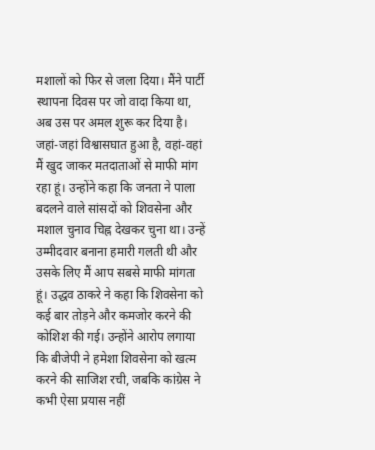मशालों को फिर से जला दिया। मैंने पार्टी स्थापना दिवस पर जो वादा किया था, अब उस पर अमल शुरू कर दिया है। जहां-जहां विश्वासघात हुआ है, वहां-वहां मैं खुद जाकर मतदाताओं से माफी मांग रहा हूं। उन्होंने कहा कि जनता ने पाला बदलने वाले सांसदों को शिवसेना और मशाल चुनाव चिह्न देखकर चुना था। उन्हें उम्मीदवार बनाना हमारी गलती थी और उसके लिए मैं आप सबसे माफी मांगता हूं। उद्धव ठाकरे ने कहा कि शिवसेना को कई बार तोड़ने और कमजोर करने की कोशिश की गई। उन्होंने आरोप लगाया कि बीजेपी ने हमेशा शिवसेना को खत्म करने की साजिश रची, जबकि कांग्रेस ने कभी ऐसा प्रयास नहीं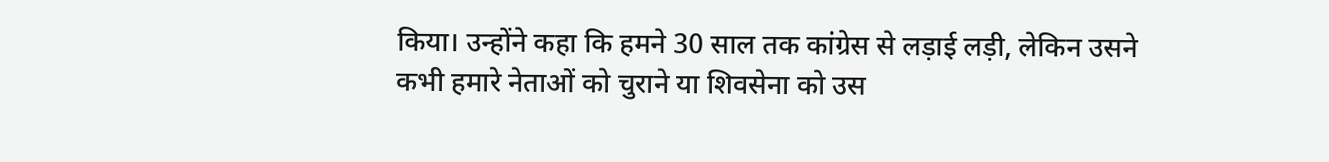किया। उन्होंने कहा कि हमने 30 साल तक कांग्रेस से लड़ाई लड़ी, लेकिन उसने कभी हमारे नेताओं को चुराने या शिवसेना को उस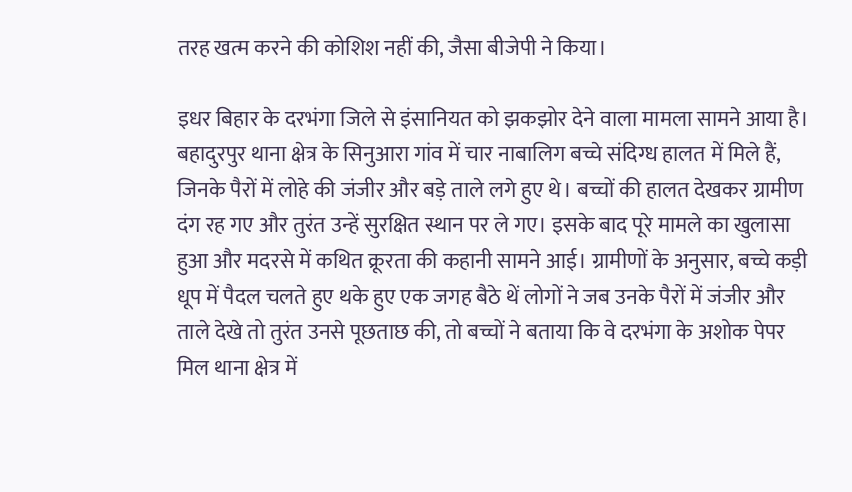तरह खत्म करने की कोशिश नहीं की, जैसा बीजेपी ने किया।

इधर बिहार के दरभंगा जिले से इंसानियत को झकझोर देने वाला मामला सामने आया है। बहादुरपुर थाना क्षेत्र के सिनुआरा गांव में चार नाबालिग बच्चे संदिग्ध हालत में मिले हैं, जिनके पैरों में लोहे की जंजीर और बड़े ताले लगे हुए थे। बच्चों की हालत देखकर ग्रामीण दंग रह गए और तुरंत उन्हें सुरक्षित स्थान पर ले गए। इसके बाद पूरे मामले का खुलासा हुआ और मदरसे में कथित क्रूरता की कहानी सामने आई। ग्रामीणों के अनुसार, बच्चे कड़ी धूप में पैदल चलते हुए थके हुए एक जगह बैठे थें लोगों ने जब उनके पैरों में जंजीर और ताले देखे तो तुरंत उनसे पूछताछ की, तो बच्चों ने बताया कि वे दरभंगा के अशोक पेपर मिल थाना क्षेत्र में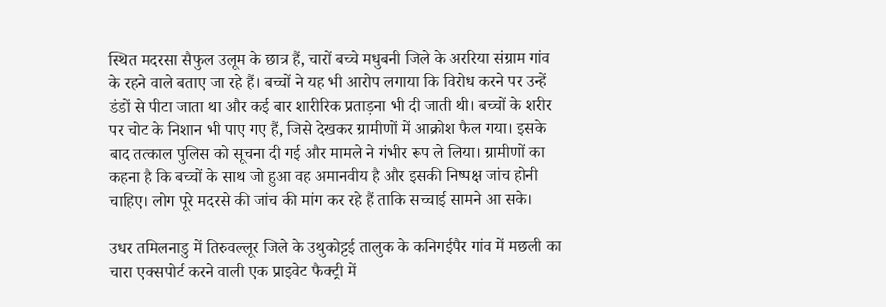स्थित मदरसा सैफुल उलूम के छात्र हैं, चारों बच्चे मधुबनी जिले के अररिया संग्राम गांव के रहने वाले बताए जा रहे हैं। बच्चों ने यह भी आरोप लगाया कि विरोध करने पर उन्हें डंडों से पीटा जाता था और कई बार शारीरिक प्रताड़ना भी दी जाती थी। बच्चों के शरीर पर चोट के निशान भी पाए गए हैं, जिसे देखकर ग्रामीणों में आक्रोश फैल गया। इसके बाद तत्काल पुलिस को सूचना दी गई और मामले ने गंभीर रूप ले लिया। ग्रामीणों का कहना है कि बच्चों के साथ जो हुआ वह अमानवीय है और इसकी निष्पक्ष जांच होनी चाहिए। लोग पूरे मदरसे की जांच की मांग कर रहे हैं ताकि सच्चाई सामने आ सके।

उधर तमिलनाडु में तिरुवल्लूर जिले के उथुकोट्टई तालुक के कनिगईपैर गांव में मछली का चारा एक्सपोर्ट करने वाली एक प्राइवेट फैक्ट्री में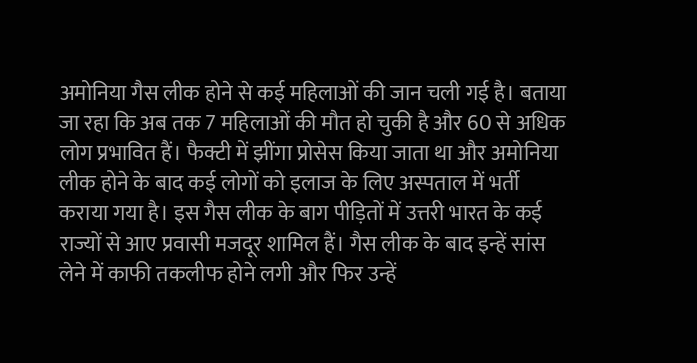अमोनिया गैस लीक होने से कई महिलाओं की जान चली गई है। बताया जा रहा कि अब तक 7 महिलाओं की मौत हो चुकी है और 60 से अधिक लोग प्रभावित हैं। फैक्टी में झींगा प्रोसेस किया जाता था और अमोनिया लीक होने के बाद कई लोगों को इलाज के लिए अस्पताल में भर्ती कराया गया है। इस गैस लीक के बाग पीड़ितों में उत्तरी भारत के कई राज्यों से आए प्रवासी मजदूर शामिल हैं। गैस लीक के बाद इन्हें सांस लेने में काफी तकलीफ होने लगी और फिर उन्हें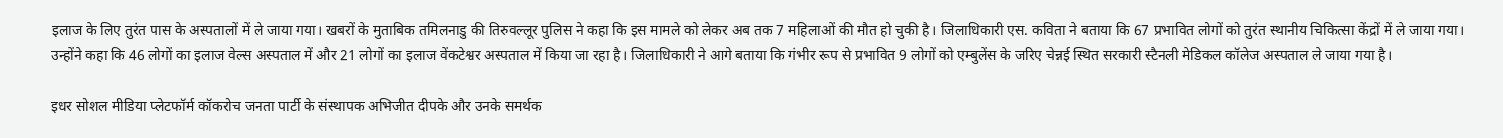इलाज के लिए तुरंत पास के अस्पतालों में ले जाया गया। खबरों के मुताबिक तमिलनाडु की तिरुवल्लूर पुलिस ने कहा कि इस मामले को लेकर अब तक 7 महिलाओं की मौत हो चुकी है। जिलाधिकारी एस. कविता ने बताया कि 67 प्रभावित लोगों को तुरंत स्थानीय चिकित्सा केंद्रों में ले जाया गया। उन्होंने कहा कि 46 लोगों का इलाज वेल्स अस्पताल में और 21 लोगों का इलाज वेंकटेश्वर अस्पताल में किया जा रहा है। जिलाधिकारी ने आगे बताया कि गंभीर रूप से प्रभावित 9 लोगों को एम्बुलेंस के जरिए चेन्नई स्थित सरकारी स्टैनली मेडिकल कॉलेज अस्पताल ले जाया गया है।

इधर सोशल मीडिया प्लेटफॉर्म कॉकरोच जनता पार्टी के संस्थापक अभिजीत दीपके और उनके समर्थक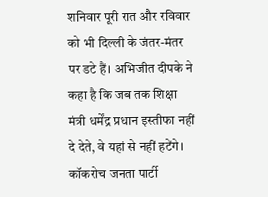शनिवार पूरी रात और रविवार को भी दिल्ली के जंतर-मंतर पर डटे हैं। अभिजीत दीपके ने कहा है कि जब तक शिक्षा मंत्री धर्मेंद्र प्रधान इस्तीफा नहीं दे देते, वे यहां से नहीं हटेंगे। कॉकरोच जनता पार्टी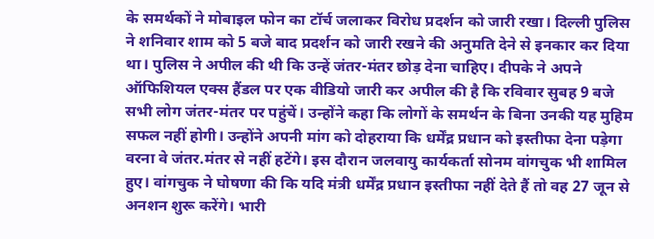के समर्थकों ने मोबाइल फोन का टॉर्च जलाकर विरोध प्रदर्शन को जारी रखा। दिल्ली पुलिस ने शनिवार शाम को 5 बजे बाद प्रदर्शन को जारी रखने की अनुमति देने से इनकार कर दिया था। पुलिस ने अपील की थी कि उन्हें जंतर-मंतर छोड़ देना चाहिए। दीपके ने अपने ऑफिशियल एक्स हैंडल पर एक वीडियो जारी कर अपील की है कि रविवार सुबह 9 बजे सभी लोग जंतर-मंतर पर पहुंचें। उन्होंने कहा कि लोगों के समर्थन के बिना उनकी यह मुहिम सफल नहीं होगी। उन्होंने अपनी मांग को दोहराया कि धर्मेंद्र प्रधान को इस्तीफा देना पड़ेगा वरना वे जंतर.मंतर से नहीं हटेंगे। इस दौरान जलवायु कार्यकर्ता सोनम वांगचुक भी शामिल हुए। वांगचुक ने घोषणा की कि यदि मंत्री धर्मेंद्र प्रधान इस्तीफा नहीं देते हैं तो वह 27 जून से अनशन शुरू करेंगे। भारी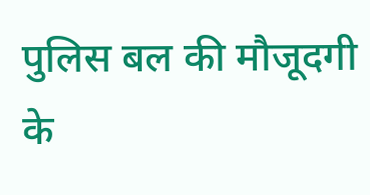पुलिस बल की मौजूदगी के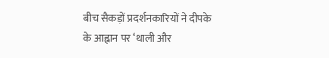बीच सैकड़ों प्रदर्शनकारियों ने दीपके के आह्वान पर ‘थाली और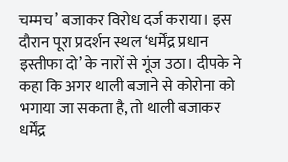चम्मच’ बजाकर विरोध दर्ज कराया। इस दौरान पूरा प्रदर्शन स्थल ‘धर्मेंद्र प्रधान इस्तीफा दो’ के नारों से गूंज उठा। दीपके ने कहा कि अगर थाली बजाने से कोरोना को भगाया जा सकता है, तो थाली बजाकर धर्मेंद्र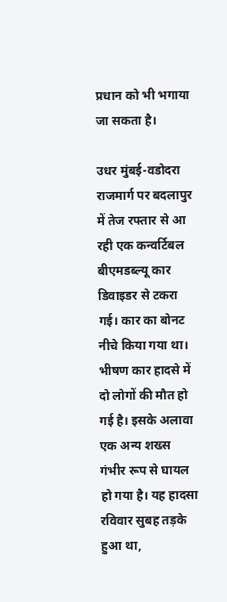प्रधान को भी भगाया जा सकता है।

उधर मुंबई-वडोदरा राजमार्ग पर बदलापुर में तेज रफ्तार से आ रही एक कन्वर्टिबल बीएमडब्ल्यू कार डिवाइडर से टकरा गई। कार का बोनट नीचे किया गया था। भीषण कार हादसे में दो लोगों की मौत हो गई है। इसके अलावा एक अन्य शख्स गंभीर रूप से घायल हो गया है। यह हादसा रविवार सुबह तड़के हुआ था,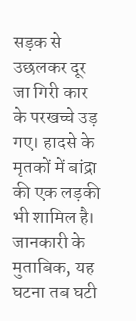सड़क से उछलकर दूर जा गिरी कार के परखच्चे उड़ गए। हादसे के मृतकों में बांद्रा की एक लड़की भी शामिल है। जानकारी के मुताबिक, यह घटना तब घटी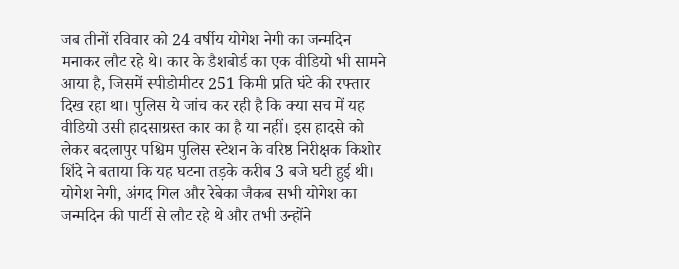जब तीनों रविवार को 24 वर्षीय योगेश नेगी का जन्मदिन मनाकर लौट रहे थे। कार के डैशबोर्ड का एक वीडियो भी सामने आया है, जिसमें स्पीडोमीटर 251 किमी प्रति घंटे की रफ्तार दिख रहा था। पुलिस ये जांच कर रही है कि क्या सच में यह वीडियो उसी हादसाग्रस्त कार का है या नहीं। इस हादसे को लेकर बदलापुर पश्चिम पुलिस स्टेशन के वरिष्ठ निरीक्षक किशोर शिंदे ने बताया कि यह घटना तड़के करीब 3 बजे घटी हुई थी। योगेश नेगी, अंगद गिल और रेबेका जैकब सभी योगेश का जन्मदिन की पार्टी से लौट रहे थे और तभी उन्होंने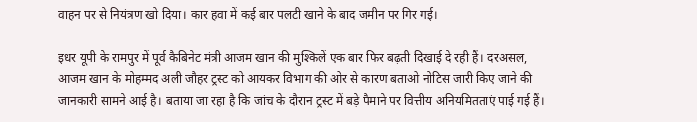वाहन पर से नियंत्रण खो दिया। कार हवा में कई बार पलटी खाने के बाद जमीन पर गिर गई।

इधर यूपी के रामपुर में पूर्व कैबिनेट मंत्री आजम खान की मुश्किलें एक बार फिर बढ़ती दिखाई दे रही हैं। दरअसल, आजम खान के मोहम्मद अली जौहर ट्रस्ट को आयकर विभाग की ओर से कारण बताओ नोटिस जारी किए जाने की जानकारी सामने आई है। बताया जा रहा है कि जांच के दौरान ट्रस्ट में बड़े पैमाने पर वित्तीय अनियमितताएं पाई गई हैं।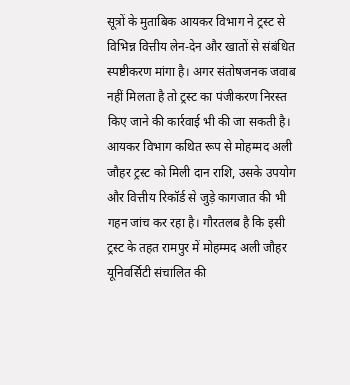सूत्रों के मुताबिक आयकर विभाग ने ट्रस्ट से विभिन्न वित्तीय लेन-देन और खातों से संबंधित स्पष्टीकरण मांगा है। अगर संतोषजनक जवाब नहीं मिलता है तो ट्रस्ट का पंजीकरण निरस्त किए जाने की कार्रवाई भी की जा सकती है। आयकर विभाग कथित रूप से मोहम्मद अली जौहर ट्रस्ट को मिली दान राशि, उसके उपयोग और वित्तीय रिकॉर्ड से जुड़े कागजात की भी गहन जांच कर रहा है। गौरतलब है कि इसी ट्रस्ट के तहत रामपुर में मोहम्मद अली जौहर यूनिवर्सिटी संचालित की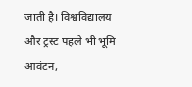जाती है। विश्वविद्यालय और ट्रस्ट पहले भी भूमि आवंटन,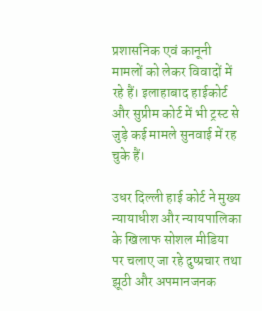प्रशासनिक एवं कानूनी मामलों को लेकर विवादों में रहे हैं। इलाहाबाद हाईकोर्ट और सुप्रीम कोर्ट में भी ट्रस्ट से जुड़े कई मामले सुनवाई में रह चुके हैं।

उधर दिल्ली हाई कोर्ट ने मुख्य न्यायाधीश और न्यायपालिका के खिलाफ सोशल मीडिया पर चलाए जा रहे दुष्प्रचार तथा झूठी और अपमानजनक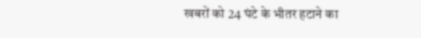खबरों को 24 घंटे के भीतर हटाने का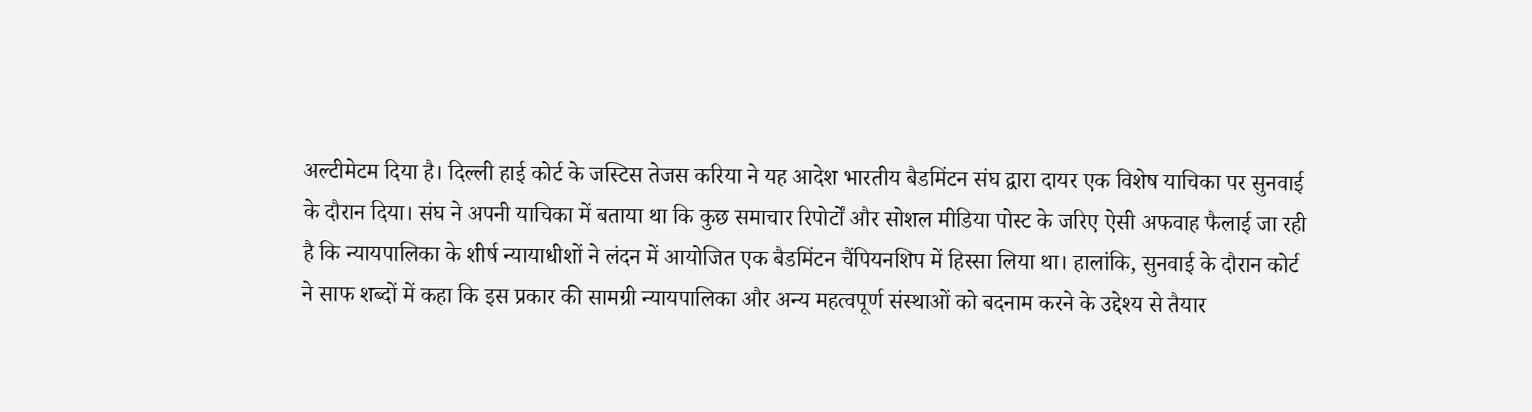अल्टीमेटम दिया है। दिल्ली हाई कोर्ट के जस्टिस तेजस करिया ने यह आदेश भारतीय बैडमिंटन संघ द्वारा दायर एक विशेष याचिका पर सुनवाई के दौरान दिया। संघ ने अपनी याचिका में बताया था कि कुछ समाचार रिपोर्टों और सोशल मीडिया पोस्ट के जरिए ऐसी अफवाह फैलाई जा रही है कि न्यायपालिका के शीर्ष न्यायाधीशों ने लंदन में आयोजित एक बैडमिंटन चैंपियनशिप में हिस्सा लिया था। हालांकि, सुनवाई के दौरान कोर्ट ने साफ शब्दों में कहा कि इस प्रकार की सामग्री न्यायपालिका और अन्य महत्वपूर्ण संस्थाओं को बदनाम करने के उद्देश्य से तैयार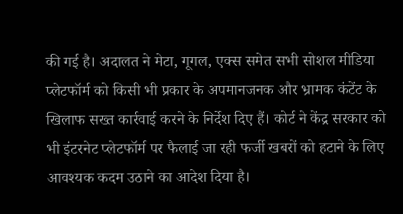की गई है। अदालत ने मेटा, गूगल, एक्स समेत सभी सोशल मीडिया प्लेटफॉर्म को किसी भी प्रकार के अपमानजनक और भ्रामक कंटेंट के खिलाफ सख्त कार्रवाई करने के निर्देश दिए हैं। कोर्ट ने केंद्र सरकार को भी इंटरनेट प्लेटफॉर्म पर फैलाई जा रही फर्जी खबरों को हटाने के लिए आवश्यक कदम उठाने का आदेश दिया है।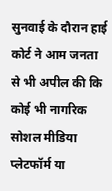सुनवाई के दौरान हाई कोर्ट ने आम जनता से भी अपील की कि कोई भी नागरिक सोशल मीडिया प्लेटफॉर्म या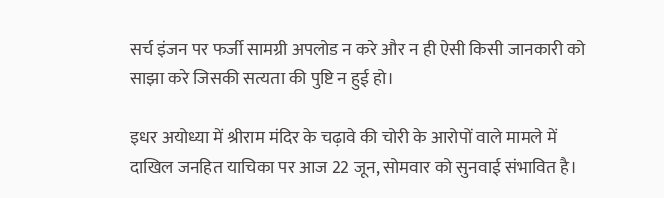सर्च इंजन पर फर्जी सामग्री अपलोड न करे और न ही ऐसी किसी जानकारी को साझा करे जिसकी सत्यता की पुष्टि न हुई हो।

इधर अयोध्या में श्रीराम मंदिर के चढ़ावे की चोरी के आरोपों वाले मामले में दाखिल जनहित याचिका पर आज 22 जून, सोमवार को सुनवाई संभावित है।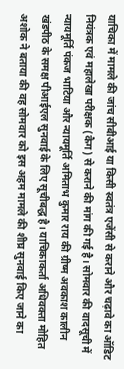याचिका में मामले की जांच सीबीआई या किसी स्वतंत्र एजेंसी से कराने और चढ़ावे का ऑडिट नियंत्रक एवं महालेखा परीक्षक (कैग) से कराने की मांग की गई है। सोमवार की वादसूची में न्यायमूर्ति पंकज भाटिया और न्यायमूर्ति अमिताभ कुमार राय की ग्रीष्म अवकाश कालीन खंडपीठ के समक्ष पीआईएल सुनवाई के लिए सूचीबद्ध है। याचिकाकर्ता अधिवक्ता मोहित अशोक ने बताया की वह सोमवार को इस अहम मामले की शीघ्र सुनवाई किए जाने का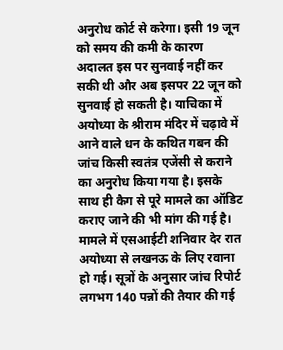अनुरोध कोर्ट से करेगा। इसी 19 जून को समय की कमी के कारण अदालत इस पर सुनवाई नहीं कर सकी थी और अब इसपर 22 जून को सुनवाई हो सकती है। याचिका में अयोध्या के श्रीराम मंदिर में चढ़ावे में आने वाले धन के कथित गबन की जांच किसी स्वतंत्र एजेंसी से कराने का अनुरोध किया गया है। इसके साथ ही कैग से पूरे मामले का ऑडिट कराए जाने की भी मांग की गई है। मामले में एसआईटी शनिवार देर रात अयोध्या से लखनऊ के लिए रवाना हो गई। सूत्रों के अनुसार जांच रिपोर्ट लगभग 140 पन्नों की तैयार की गई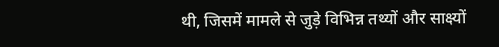थी, जिसमें मामले से जुड़े विभिन्न तथ्यों और साक्ष्यों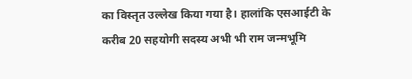का विस्तृत उल्लेख किया गया है। हालांकि एसआईटी के करीब 20 सहयोगी सदस्य अभी भी राम जन्मभूमि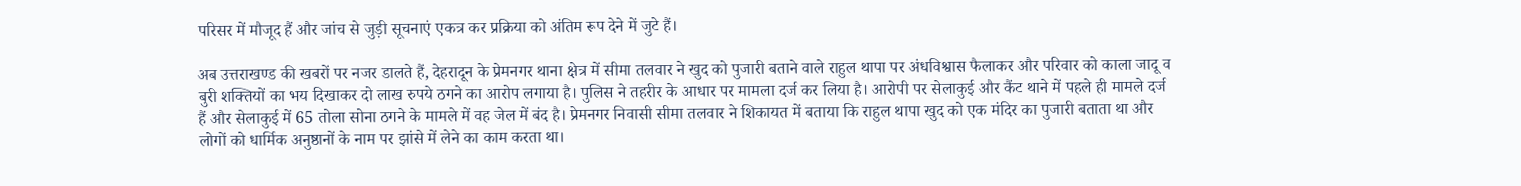परिसर में मौजूद हैं और जांच से जुड़ी सूचनाएं एकत्र कर प्रक्रिया को अंतिम रूप देने में जुटे हैं।

अब उत्तराखण्ड की खबरों पर नजर डालते हैं, देहरादून के प्रेमनगर थाना क्षेत्र में सीमा तलवार ने खुद को पुजारी बताने वाले राहुल थापा पर अंधविश्वास फैलाकर और परिवार को काला जादू व बुरी शक्तियों का भय दिखाकर दो लाख रुपये ठगने का आरोप लगाया है। पुलिस ने तहरीर के आधार पर मामला दर्ज कर लिया है। आरोपी पर सेलाकुई और कैंट थाने में पहले ही मामले दर्ज हैं और सेलाकुई में 65 तोला सोना ठगने के मामले में वह जेल में बंद है। प्रेमनगर निवासी सीमा तलवार ने शिकायत में बताया कि राहुल थापा खुद को एक मंदिर का पुजारी बताता था और लोगों को धार्मिक अनुष्ठानों के नाम पर झांसे में लेने का काम करता था।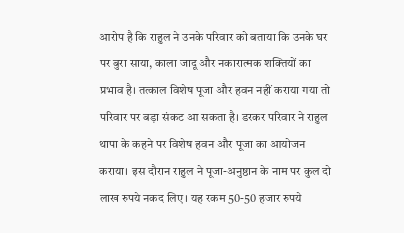आरोप है कि राहुल ने उनके परिवार को बताया कि उनके घर पर बुरा साया, काला जादू और नकारात्मक शक्तियों का प्रभाव है। तत्काल विशेष पूजा और हवन नहीं कराया गया तो परिवार पर बड़ा संकट आ सकता है। डरकर परिवार ने राहुल थापा के कहने पर विशेष हवन और पूजा का आयोजन कराया। इस दौरान राहुल ने पूजा-अनुष्ठान के नाम पर कुल दो लाख रुपये नकद लिए। यह रकम 50-50 हजार रुपये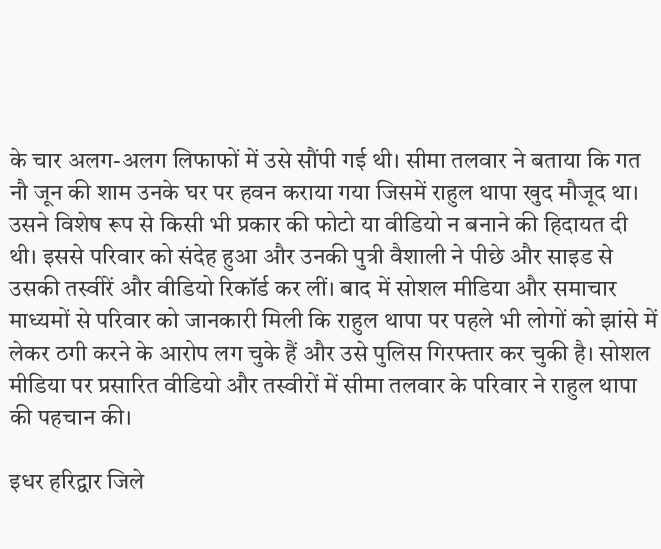के चार अलग-अलग लिफाफों में उसे सौंपी गई थी। सीमा तलवार ने बताया कि गत नौ जून की शाम उनके घर पर हवन कराया गया जिसमें राहुल थापा खुद मौजूद था। उसने विशेष रूप से किसी भी प्रकार की फोटो या वीडियो न बनाने की हिदायत दी थी। इससे परिवार को संदेह हुआ और उनकी पुत्री वैशाली ने पीछे और साइड से उसकी तस्वीरें और वीडियो रिकॉर्ड कर लीं। बाद में सोशल मीडिया और समाचार माध्यमों से परिवार को जानकारी मिली कि राहुल थापा पर पहले भी लोगों को झांसे में लेकर ठगी करने के आरोप लग चुके हैं और उसे पुलिस गिरफ्तार कर चुकी है। सोशल मीडिया पर प्रसारित वीडियो और तस्वीरों में सीमा तलवार के परिवार ने राहुल थापा की पहचान की।

इधर हरिद्वार जिले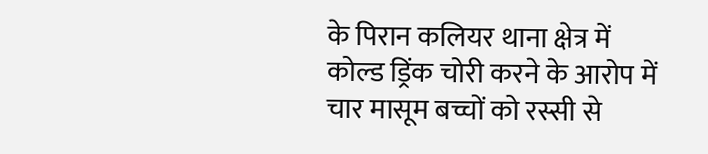के पिरान कलियर थाना क्षेत्र में कोल्ड ड्रिंक चोरी करने के आरोप में चार मासूम बच्चों को रस्सी से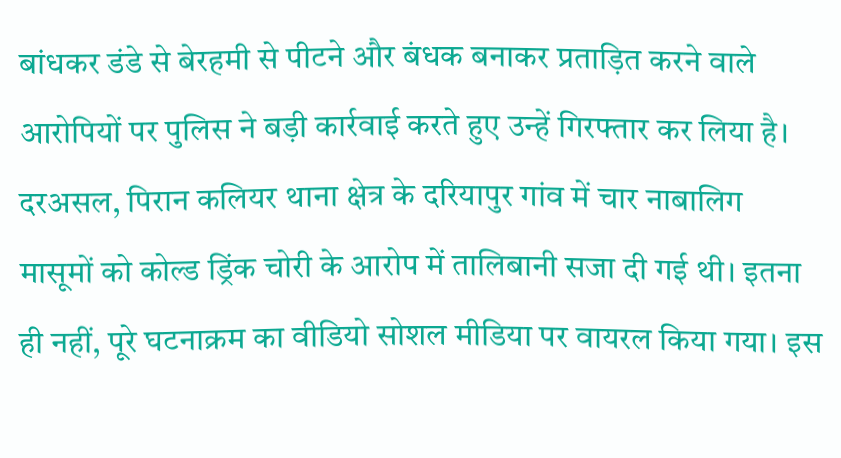बांधकर डंडे से बेरहमी से पीटने और बंधक बनाकर प्रताड़ित करने वाले आरोपियों पर पुलिस ने बड़ी कार्रवाई करते हुए उन्हें गिरफ्तार कर लिया है।
दरअसल, पिरान कलियर थाना क्षेत्र के दरियापुर गांव में चार नाबालिग मासूमों को कोल्ड ड्रिंक चोरी के आरोप में तालिबानी सजा दी गई थी। इतना ही नहीं, पूरे घटनाक्रम का वीडियो सोशल मीडिया पर वायरल किया गया। इस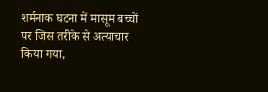शर्मनाक घटना में मासूम बच्चों पर जिस तरीके से अत्याचार किया गया,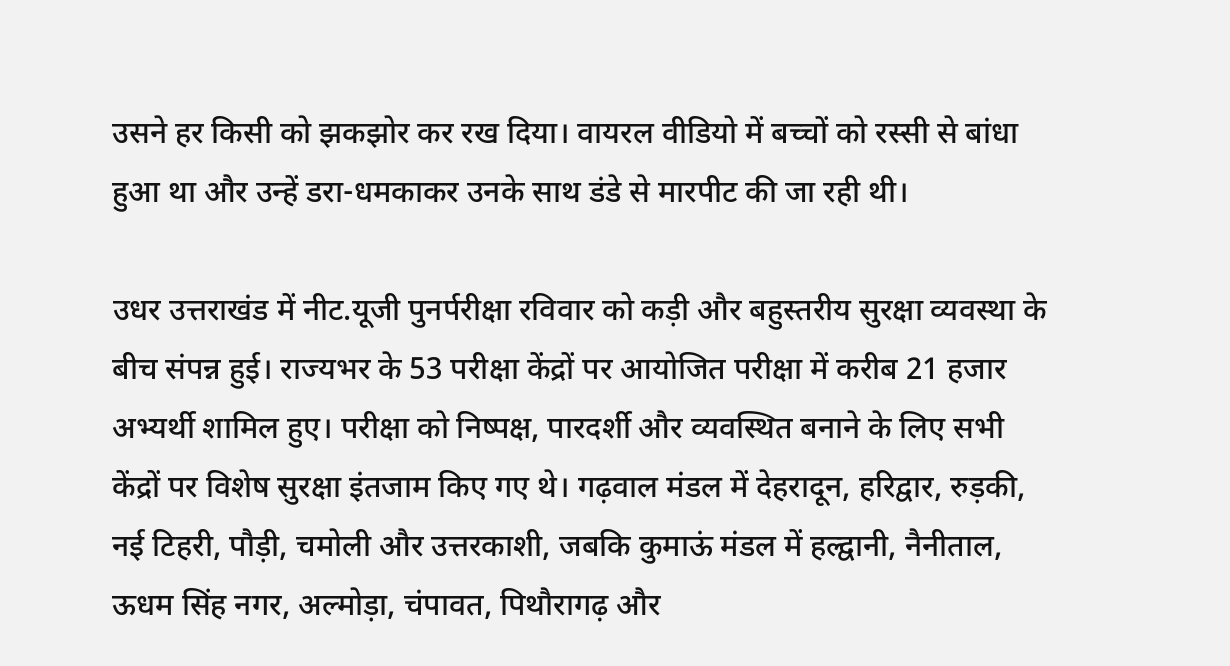उसने हर किसी को झकझोर कर रख दिया। वायरल वीडियो में बच्चों को रस्सी से बांधा हुआ था और उन्हें डरा-धमकाकर उनके साथ डंडे से मारपीट की जा रही थी।

उधर उत्तराखंड में नीट.यूजी पुनर्परीक्षा रविवार को कड़ी और बहुस्तरीय सुरक्षा व्यवस्था के बीच संपन्न हुई। राज्यभर के 53 परीक्षा केंद्रों पर आयोजित परीक्षा में करीब 21 हजार अभ्यर्थी शामिल हुए। परीक्षा को निष्पक्ष, पारदर्शी और व्यवस्थित बनाने के लिए सभी केंद्रों पर विशेष सुरक्षा इंतजाम किए गए थे। गढ़वाल मंडल में देहरादून, हरिद्वार, रुड़की, नई टिहरी, पौड़ी, चमोली और उत्तरकाशी, जबकि कुमाऊं मंडल में हल्द्वानी, नैनीताल, ऊधम सिंह नगर, अल्मोड़ा, चंपावत, पिथौरागढ़ और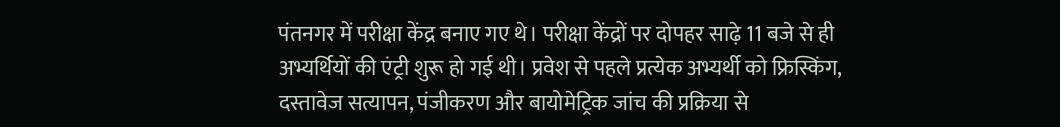पंतनगर में परीक्षा केंद्र बनाए गए थे। परीक्षा केंद्रों पर दोपहर साढ़े 11 बजे से ही अभ्यर्थियों की एंट्री शुरू हो गई थी। प्रवेश से पहले प्रत्येक अभ्यर्थी को फ्रिस्किंग, दस्तावेज सत्यापन, पंजीकरण और बायोमेट्रिक जांच की प्रक्रिया से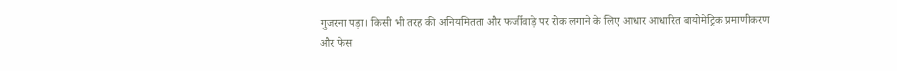गुजरना पड़ा। किसी भी तरह की अनियमितता और फर्जीवाड़े पर रोक लगाने के लिए आधार आधारित बायोमेट्रिक प्रमाणीकरण और फेस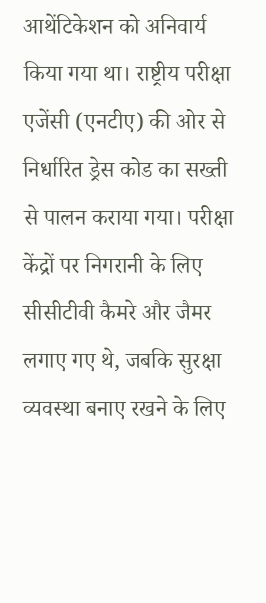आथेंटिकेशन को अनिवार्य किया गया था। राष्ट्रीय परीक्षा एजेंसी (एनटीए) की ओर से निर्धारित ड्रेस कोड का सख्ती से पालन कराया गया। परीक्षा केंद्रों पर निगरानी के लिए सीसीटीवी कैमरे और जैमर लगाए गए थे, जबकि सुरक्षा व्यवस्था बनाए रखने के लिए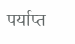पर्याप्त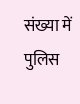संख्या में पुलिस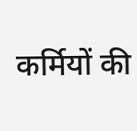कर्मियों की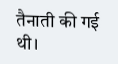तैनाती की गई थी।